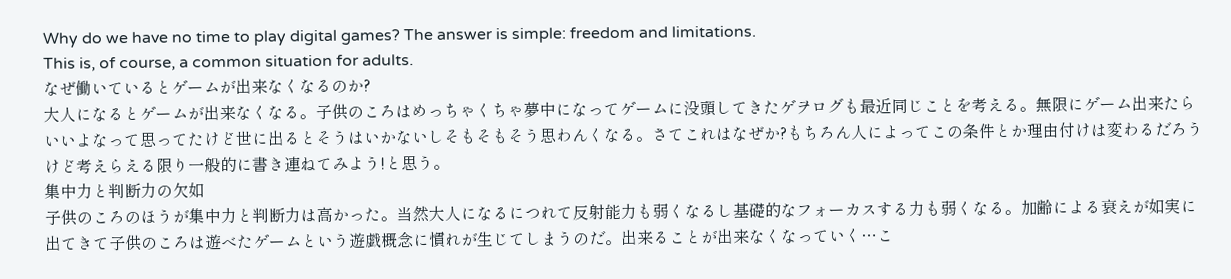Why do we have no time to play digital games? The answer is simple: freedom and limitations.
This is, of course, a common situation for adults.
なぜ働いているとゲームが出来なくなるのか?
大人になるとゲームが出来なくなる。子供のころはめっちゃくちゃ夢中になってゲームに没頭してきたゲヲログも最近同じことを考える。無限にゲーム出来たらいいよなって思ってたけど世に出るとそうはいかないしそもそもそう思わんくなる。さてこれはなぜか?もちろん人によってこの条件とか理由付けは変わるだろうけど考えらえる限り一般的に書き連ねてみよう!と思う。
集中力と判断力の欠如
子供のころのほうが集中力と判断力は高かった。当然大人になるにつれて反射能力も弱くなるし基礎的なフォーカスする力も弱くなる。加齢による衰えが如実に出てきて子供のころは遊べたゲームという遊戯概念に慣れが生じてしまうのだ。出来ることが出来なくなっていく…こ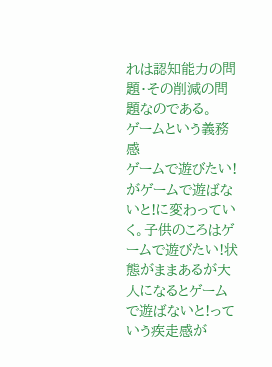れは認知能力の問題・その削減の問題なのである。
ゲームという義務感
ゲームで遊びたい!がゲームで遊ばないと!に変わっていく。子供のころはゲームで遊びたい!状態がままあるが大人になるとゲームで遊ばないと!っていう疾走感が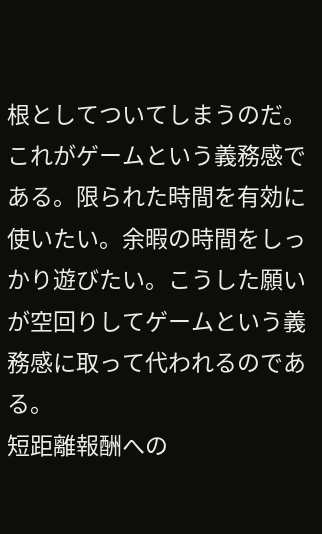根としてついてしまうのだ。これがゲームという義務感である。限られた時間を有効に使いたい。余暇の時間をしっかり遊びたい。こうした願いが空回りしてゲームという義務感に取って代われるのである。
短距離報酬への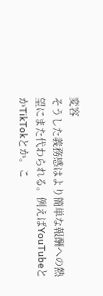変容
そうした義務感はより簡単な報酬への熱望にまた代わられる。例えばYouTubeとかTikTokとか。こ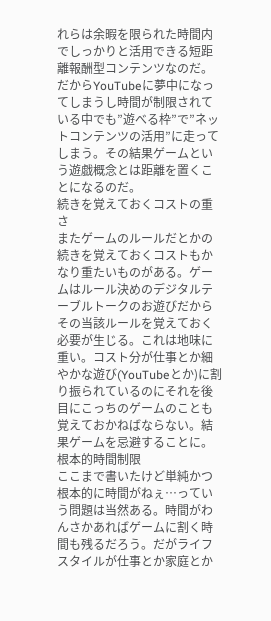れらは余暇を限られた時間内でしっかりと活用できる短距離報酬型コンテンツなのだ。だからYouTubeに夢中になってしまうし時間が制限されている中でも”遊べる枠”で”ネットコンテンツの活用”に走ってしまう。その結果ゲームという遊戯概念とは距離を置くことになるのだ。
続きを覚えておくコストの重さ
またゲームのルールだとかの続きを覚えておくコストもかなり重たいものがある。ゲームはルール決めのデジタルテーブルトークのお遊びだからその当該ルールを覚えておく必要が生じる。これは地味に重い。コスト分が仕事とか細やかな遊び(YouTubeとか)に割り振られているのにそれを後目にこっちのゲームのことも覚えておかねばならない。結果ゲームを忌避することに。
根本的時間制限
ここまで書いたけど単純かつ根本的に時間がねぇ…っていう問題は当然ある。時間がわんさかあればゲームに割く時間も残るだろう。だがライフスタイルが仕事とか家庭とか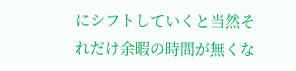にシフトしていくと当然それだけ余暇の時間が無くな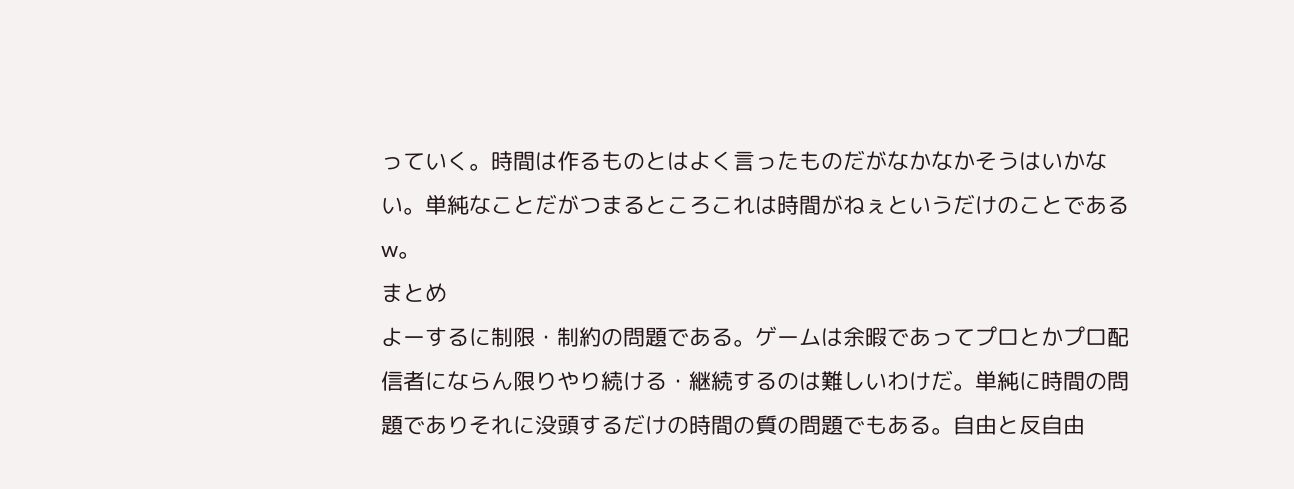っていく。時間は作るものとはよく言ったものだがなかなかそうはいかない。単純なことだがつまるところこれは時間がねぇというだけのことであるw。
まとめ
よーするに制限・制約の問題である。ゲームは余暇であってプロとかプロ配信者にならん限りやり続ける・継続するのは難しいわけだ。単純に時間の問題でありそれに没頭するだけの時間の質の問題でもある。自由と反自由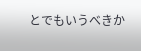とでもいうべきか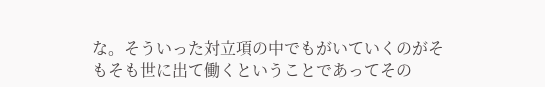な。そういった対立項の中でもがいていくのがそもそも世に出て働くということであってその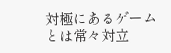対極にあるゲームとは常々対立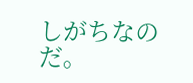しがちなのだ。